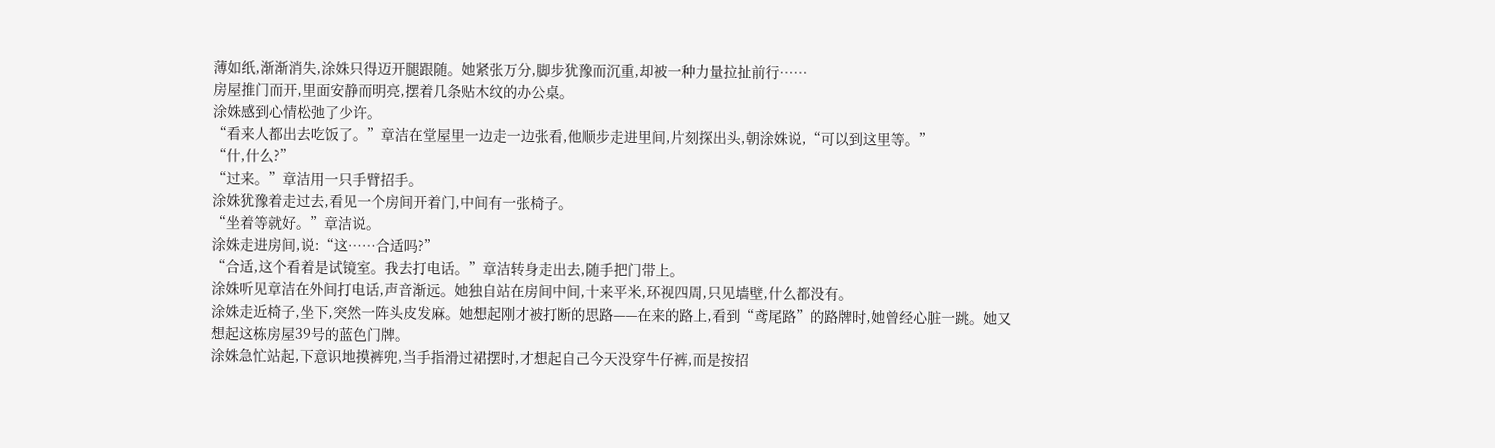薄如纸,渐渐消失,涂姝只得迈开腿跟随。她紧张万分,脚步犹豫而沉重,却被一种力量拉扯前行……
房屋推门而开,里面安静而明亮,摆着几条贴木纹的办公桌。
涂姝感到心情松弛了少许。
“看来人都出去吃饭了。”章洁在堂屋里一边走一边张看,他顺步走进里间,片刻探出头,朝涂姝说,“可以到这里等。”
“什,什么?”
“过来。”章洁用一只手臂招手。
涂姝犹豫着走过去,看见一个房间开着门,中间有一张椅子。
“坐着等就好。”章洁说。
涂姝走进房间,说:“这……合适吗?”
“合适,这个看着是试镜室。我去打电话。”章洁转身走出去,随手把门带上。
涂姝听见章洁在外间打电话,声音渐远。她独自站在房间中间,十来平米,环视四周,只见墙壁,什么都没有。
涂姝走近椅子,坐下,突然一阵头皮发麻。她想起刚才被打断的思路——在来的路上,看到“鸢尾路”的路牌时,她曾经心脏一跳。她又想起这栋房屋39号的蓝色门牌。
涂姝急忙站起,下意识地摸裤兜,当手指滑过裙摆时,才想起自己今天没穿牛仔裤,而是按招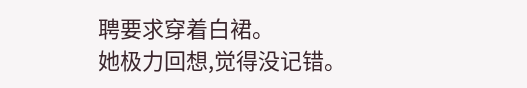聘要求穿着白裙。
她极力回想,觉得没记错。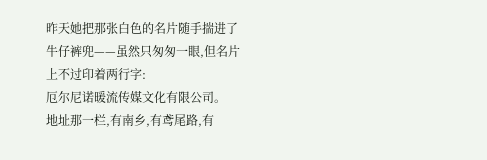昨天她把那张白色的名片随手揣进了牛仔裤兜——虽然只匆匆一眼,但名片上不过印着两行字:
厄尔尼诺暖流传媒文化有限公司。
地址那一栏,有南乡,有鸢尾路,有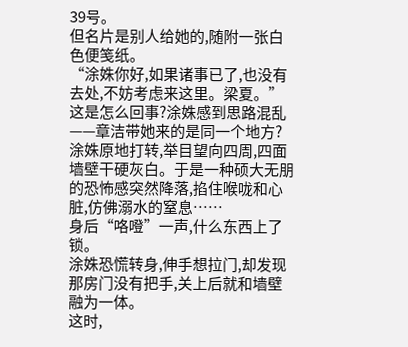39号。
但名片是别人给她的,随附一张白色便笺纸。
“涂姝你好,如果诸事已了,也没有去处,不妨考虑来这里。梁夏。”
这是怎么回事?涂姝感到思路混乱——章洁带她来的是同一个地方?
涂姝原地打转,举目望向四周,四面墙壁干硬灰白。于是一种硕大无朋的恐怖感突然降落,掐住喉咙和心脏,仿佛溺水的窒息……
身后“咯噔”一声,什么东西上了锁。
涂姝恐慌转身,伸手想拉门,却发现那房门没有把手,关上后就和墙壁融为一体。
这时,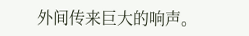外间传来巨大的响声。